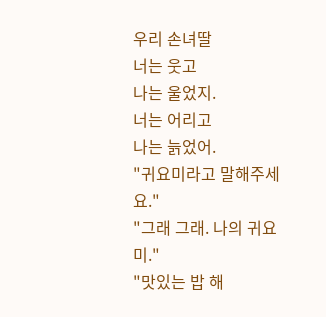우리 손녀딸
너는 웃고
나는 울었지.
너는 어리고
나는 늙었어.
"귀요미라고 말해주세요."
"그래 그래. 나의 귀요미."
"맛있는 밥 해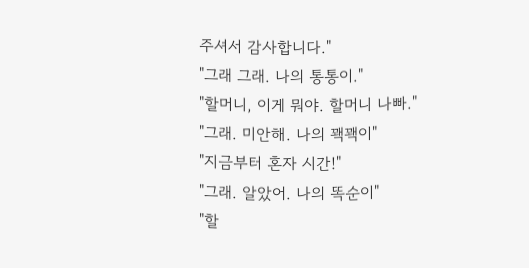주셔서 감사합니다."
"그래 그래. 나의 통통이."
"할머니, 이게 뭐야. 할머니 나빠."
"그래. 미안해. 나의 꽥꽥이"
"지금부터 혼자 시간!"
"그래. 알았어. 나의 똑순이"
"할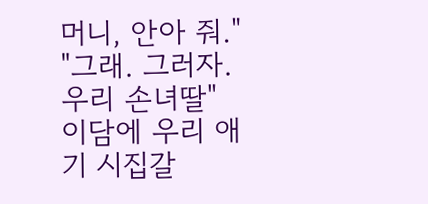머니, 안아 줘."
"그래. 그러자. 우리 손녀딸"
이담에 우리 애기 시집갈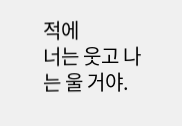적에
너는 웃고 나는 울 거야.